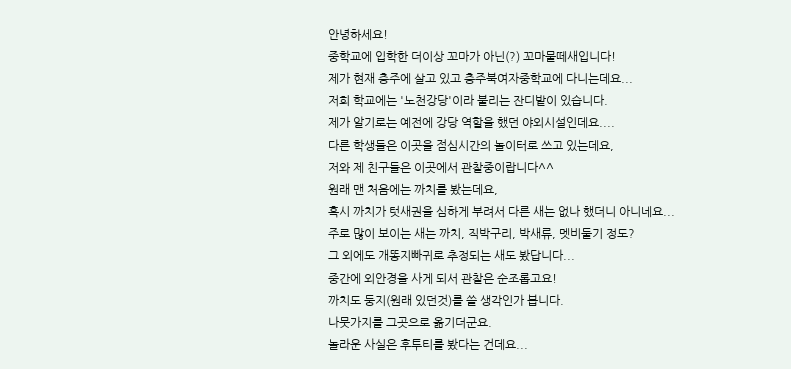안녕하세요!
중학교에 입학한 더이상 꼬마가 아닌(?) 꼬마물떼새입니다!
제가 현재 충주에 살고 있고 충주북여자중학교에 다니는데요...
저희 학교에는 '노천강당'이라 불리는 잔디밭이 있습니다.
제가 알기로는 예전에 강당 역할을 했던 야외시설인데요....
다른 학생들은 이곳을 점심시간의 놀이터로 쓰고 있는데요,
저와 제 친구들은 이곳에서 관찰중이랍니다^^
원래 맨 처음에는 까치를 봤는데요,
혹시 까치가 텃새권을 심하게 부려서 다른 새는 없나 했더니 아니네요...
주로 많이 보이는 새는 까치, 직박구리, 박새류, 멧비둘기 정도?
그 외에도 개똥지빠귀로 추정되는 새도 봤답니다...
중간에 외안경을 사게 되서 관찰은 순조롭고요!
까치도 둥지(원래 있던것)를 쓸 생각인가 봅니다.
나뭇가지를 그곳으로 옮기더군요.
놀라운 사실은 후투티를 봤다는 건데요...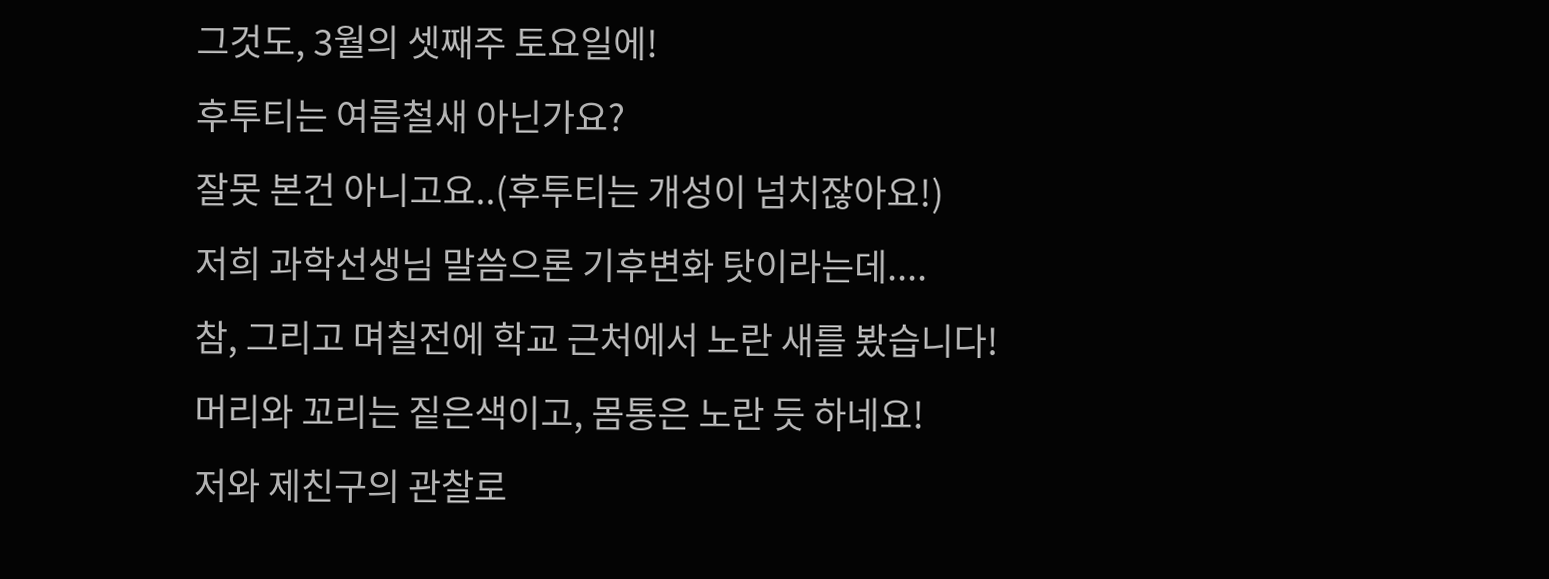그것도, 3월의 셋째주 토요일에!
후투티는 여름철새 아닌가요?
잘못 본건 아니고요..(후투티는 개성이 넘치잖아요!)
저희 과학선생님 말씀으론 기후변화 탓이라는데....
참, 그리고 며칠전에 학교 근처에서 노란 새를 봤습니다!
머리와 꼬리는 짙은색이고, 몸통은 노란 듯 하네요!
저와 제친구의 관찰로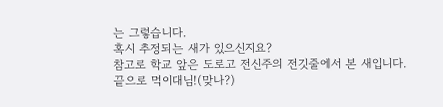는 그렇습니다.
혹시 추정되는 새가 있으신지요?
참고로 학교 앞은 도로고 전신주의 전깃줄에서 본 새입니다.
끝으로 먹이대님!(맞나?)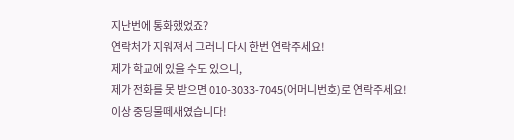지난번에 통화했었죠?
연락처가 지워져서 그러니 다시 한번 연락주세요!
제가 학교에 있을 수도 있으니,
제가 전화를 못 받으면 010-3033-7045(어머니번호)로 연락주세요!
이상 중딩물떼새였습니다!